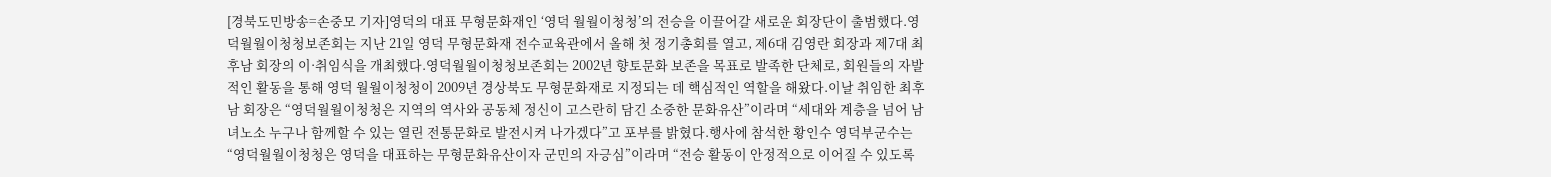[경북도민방송=손중모 기자]영덕의 대표 무형문화재인 ‘영덕 월월이청청’의 전승을 이끌어갈 새로운 회장단이 출범했다.영덕월월이청청보존회는 지난 21일 영덕 무형문화재 전수교육관에서 올해 첫 정기총회를 열고, 제6대 김영란 회장과 제7대 최후남 회장의 이·취임식을 개최했다.영덕월월이청청보존회는 2002년 향토문화 보존을 목표로 발족한 단체로, 회원들의 자발적인 활동을 통해 영덕 월월이청청이 2009년 경상북도 무형문화재로 지정되는 데 핵심적인 역할을 해왔다.이날 취임한 최후남 회장은 “영덕월월이청청은 지역의 역사와 공동체 정신이 고스란히 담긴 소중한 문화유산”이라며 “세대와 계층을 넘어 남녀노소 누구나 함께할 수 있는 열린 전통문화로 발전시켜 나가겠다”고 포부를 밝혔다.행사에 참석한 황인수 영덕부군수는 “영덕월월이청청은 영덕을 대표하는 무형문화유산이자 군민의 자긍심”이라며 “전승 활동이 안정적으로 이어질 수 있도록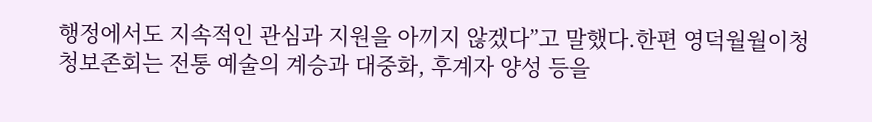행정에서도 지속적인 관심과 지원을 아끼지 않겠다”고 말했다.한편 영덕월월이청청보존회는 전통 예술의 계승과 대중화, 후계자 양성 등을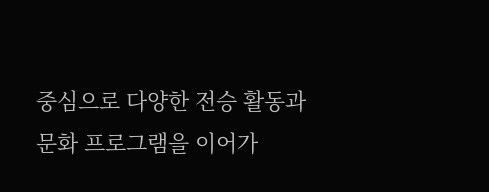중심으로 다양한 전승 활동과 문화 프로그램을 이어가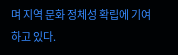며 지역 문화 정체성 확립에 기여하고 있다.